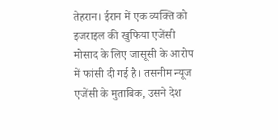तेहरान। ईरान में एक व्यक्ति को इजराइल की खुफिया एजेंसी मोसाद के लिए जासूसी के आरोप में फांसी दी गई है। तसनीम न्यूज एजेंसी के मुताबिक, उसने देश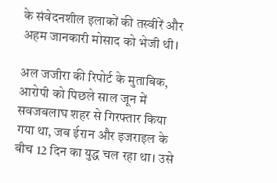के संवेदनशील इलाकों की तस्वीरें और अहम जानकारी मोसाद को भेजी थी।

अल जजीरा की रिपोर्ट के मुताबिक, आरोपी को पिछले साल जून में सवजबलाघ शहर से गिरफ्तार किया गया था, जब ईरान और इजराइल के बीच 12 दिन का युद्ध चल रहा था। उसे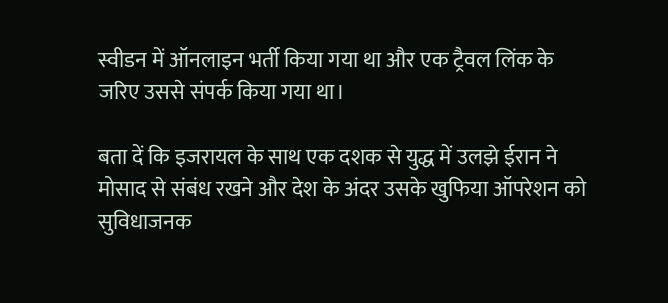स्वीडन में ऑनलाइन भर्ती किया गया था और एक ट्रैवल लिंक के जरिए उससे संपर्क किया गया था।

बता दें कि इजरायल के साथ एक दशक से युद्ध में उलझे ईरान ने मोसाद से संबंध रखने और देश के अंदर उसके खुफिया ऑपरेशन को सुविधाजनक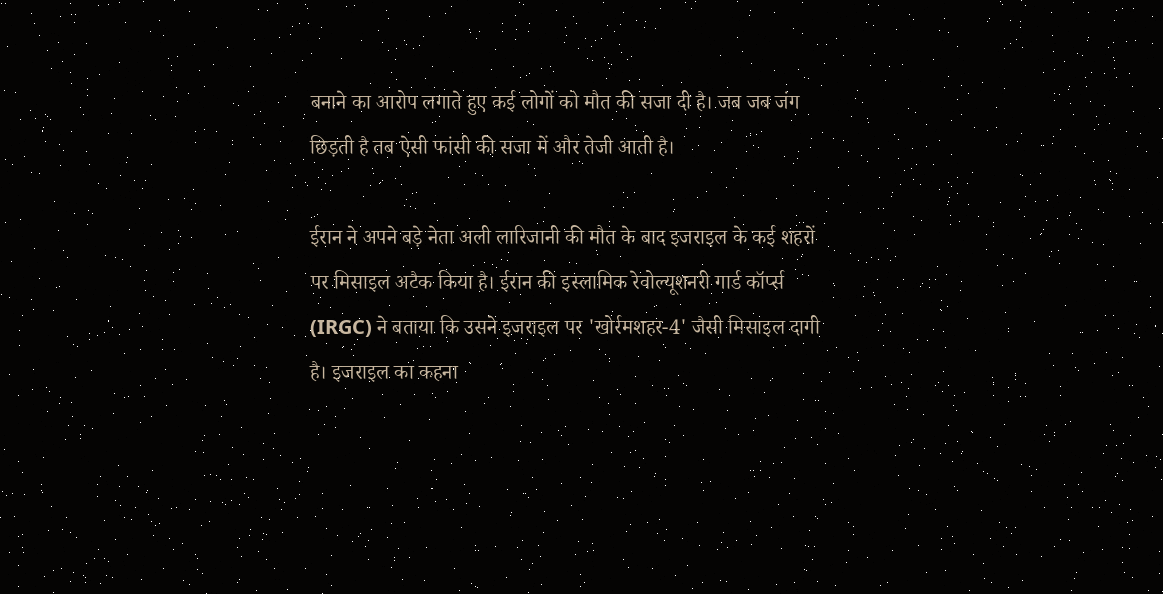बनाने का आरोप लगाते हुए कई लोगों को मौत की सजा दी है। जब जब जंग छिड़ती है तब ऐसी फांसी की सजा में और तेजी आती है।

ईरान ने अपने बड़े नेता अली लारिजानी की मौत के बाद इजराइल के कई शहरों पर मिसाइल अटैक किया है। ईरान की इस्लामिक रेवोल्यूशनरी गार्ड कॉर्प्स (IRGC) ने बताया कि उसने इजराइल पर 'खोर्रमशहर-4' जैसी मिसाइल दागी है। इजराइल का कहना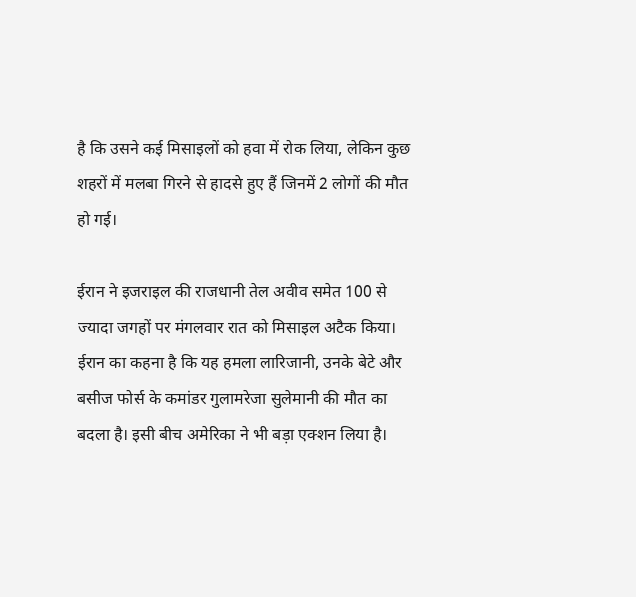है कि उसने कई मिसाइलों को हवा में रोक लिया, लेकिन कुछ शहरों में मलबा गिरने से हादसे हुए हैं जिनमें 2 लोगों की मौत हो गई।

ईरान ने इजराइल की राजधानी तेल अवीव समेत 100 से ज्यादा जगहों पर मंगलवार रात को मिसाइल अटैक किया। ईरान का कहना है कि यह हमला लारिजानी, उनके बेटे और बसीज फोर्स के कमांडर गुलामरेजा सुलेमानी की मौत का बदला है। इसी बीच अमेरिका ने भी बड़ा एक्शन लिया है।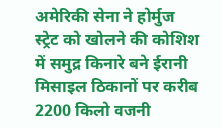अमेरिकी सेना ने होर्मुज स्ट्रेट को खोलने की कोशिश में समुद्र किनारे बने ईरानी मिसाइल ठिकानों पर करीब 2200 किलो वजनी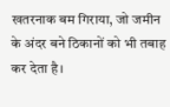खतरनाक बम गिराया, जो जमीन के अंदर बने ठिकानों को भी तबाह कर देता है।